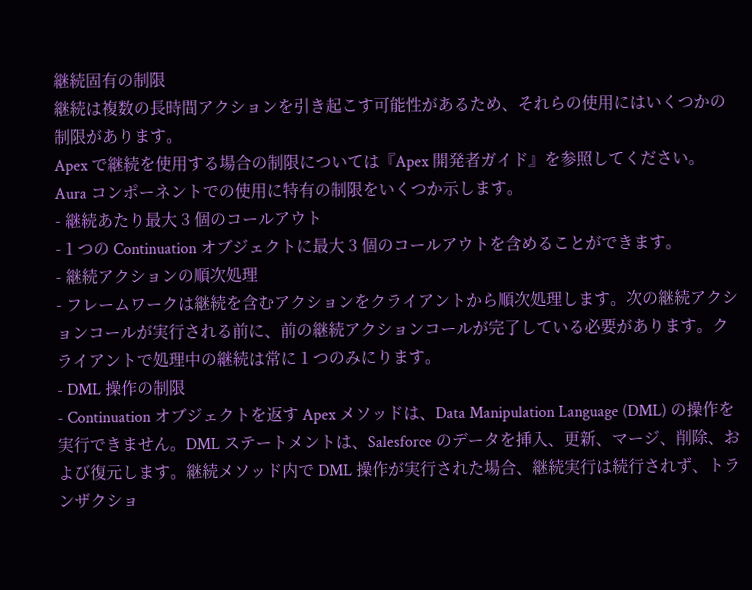継続固有の制限
継続は複数の長時間アクションを引き起こす可能性があるため、それらの使用にはいくつかの制限があります。
Apex で継続を使用する場合の制限については『Apex 開発者ガイド』を参照してください。
Aura コンポーネントでの使用に特有の制限をいくつか示します。
- 継続あたり最大 3 個のコールアウト
- 1 つの Continuation オブジェクトに最大 3 個のコールアウトを含めることができます。
- 継続アクションの順次処理
- フレームワークは継続を含むアクションをクライアントから順次処理します。次の継続アクションコールが実行される前に、前の継続アクションコールが完了している必要があります。クライアントで処理中の継続は常に 1 つのみにります。
- DML 操作の制限
- Continuation オブジェクトを返す Apex メソッドは、Data Manipulation Language (DML) の操作を実行できません。DML ステートメントは、Salesforce のデータを挿入、更新、マージ、削除、および復元します。継続メソッド内で DML 操作が実行された場合、継続実行は続行されず、トランザクショ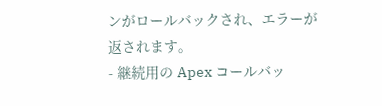ンがロールバックされ、エラーが返されます。
- 継続用の Apex コールバッ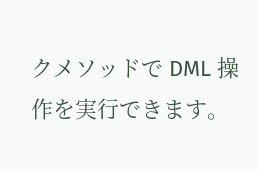クメソッドで DML 操作を実行できます。